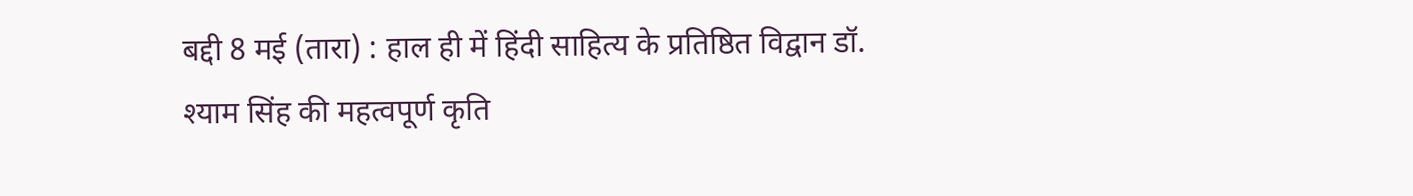बद्दी 8 मई (तारा) : हाल ही में हिंदी साहित्य के प्रतिष्ठित विद्वान डॉ. श्याम सिंह की महत्वपूर्ण कृति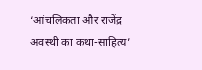‘आंचलिकता और राजेंद्र अवस्थी का कथा-साहित्य’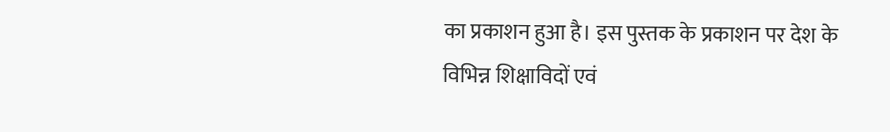का प्रकाशन हुआ है। इस पुस्तक के प्रकाशन पर देश के विभिन्न शिक्षाविदों एवं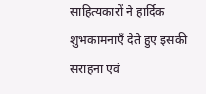साहित्यकारों ने हार्दिक शुभकामनाएँ देते हुए इसकी सराहना एवं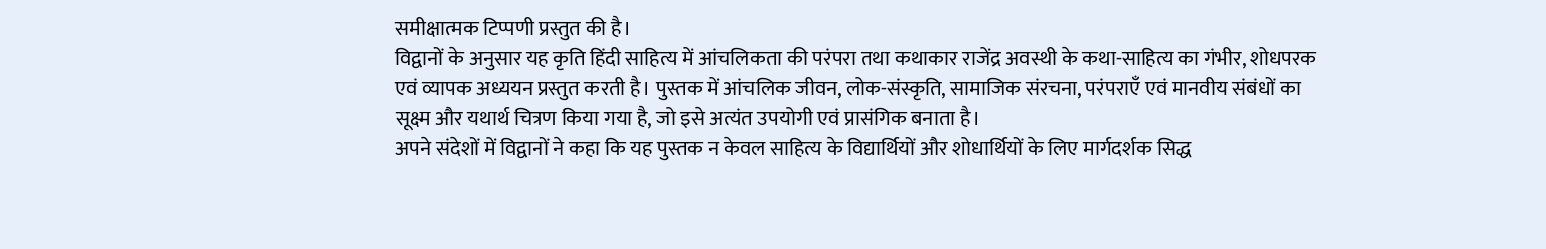समीक्षात्मक टिप्पणी प्रस्तुत की है।
विद्वानों के अनुसार यह कृति हिंदी साहित्य में आंचलिकता की परंपरा तथा कथाकार राजेंद्र अवस्थी के कथा-साहित्य का गंभीर, शोधपरक एवं व्यापक अध्ययन प्रस्तुत करती है। पुस्तक में आंचलिक जीवन, लोक-संस्कृति, सामाजिक संरचना, परंपराएँ एवं मानवीय संबंधों का सूक्ष्म और यथार्थ चित्रण किया गया है, जो इसे अत्यंत उपयोगी एवं प्रासंगिक बनाता है।
अपने संदेशों में विद्वानों ने कहा कि यह पुस्तक न केवल साहित्य के विद्यार्थियों और शोधार्थियों के लिए मार्गदर्शक सिद्ध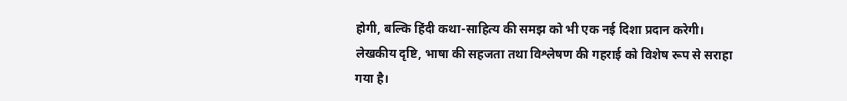होगी, बल्कि हिंदी कथा-साहित्य की समझ को भी एक नई दिशा प्रदान करेगी। लेखकीय दृष्टि, भाषा की सहजता तथा विश्लेषण की गहराई को विशेष रूप से सराहा गया है।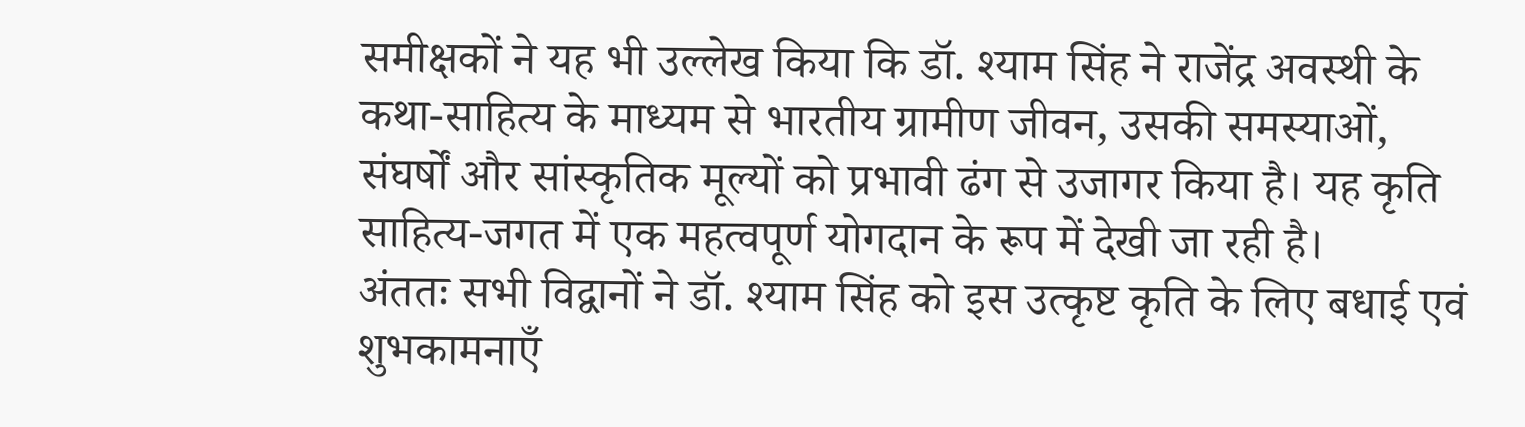समीक्षकों ने यह भी उल्लेख किया कि डॉ. श्याम सिंह ने राजेंद्र अवस्थी के कथा-साहित्य के माध्यम से भारतीय ग्रामीण जीवन, उसकी समस्याओं, संघर्षों और सांस्कृतिक मूल्यों को प्रभावी ढंग से उजागर किया है। यह कृति साहित्य-जगत में एक महत्वपूर्ण योगदान के रूप में देखी जा रही है।
अंततः सभी विद्वानों ने डॉ. श्याम सिंह को इस उत्कृष्ट कृति के लिए बधाई एवं शुभकामनाएँ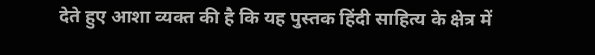देते हुए आशा व्यक्त की है कि यह पुस्तक हिंदी साहित्य के क्षेत्र में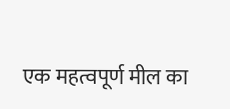एक महत्वपूर्ण मील का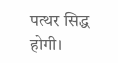पत्थर सिद्ध होगी।